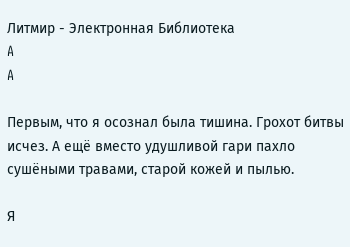Литмир - Электронная Библиотека
A
A

Первым, что я осознал была тишина. Грохот битвы исчез. А ещё вместо удушливой гари пахло сушёными травами, старой кожей и пылью.

Я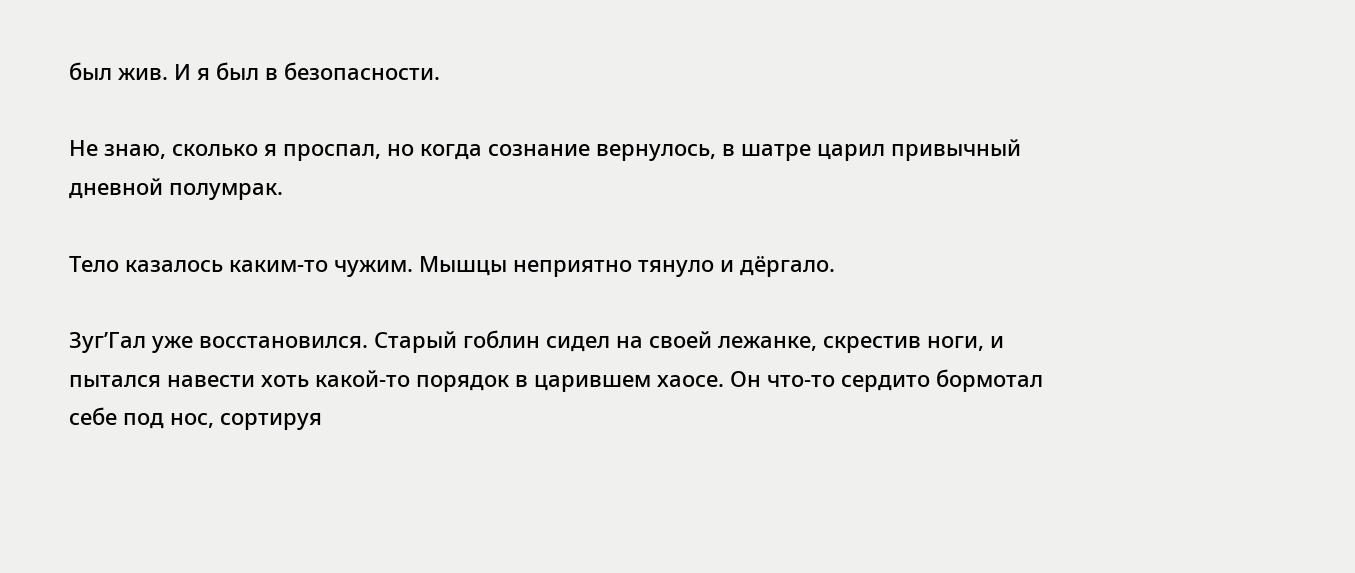был жив. И я был в безопасности.

Не знаю, сколько я проспал, но когда сознание вернулось, в шатре царил привычный дневной полумрак.

Тело казалось каким-то чужим. Мышцы неприятно тянуло и дёргало.

Зуг’Гал уже восстановился. Старый гоблин сидел на своей лежанке, скрестив ноги, и пытался навести хоть какой-то порядок в царившем хаосе. Он что-то сердито бормотал себе под нос, сортируя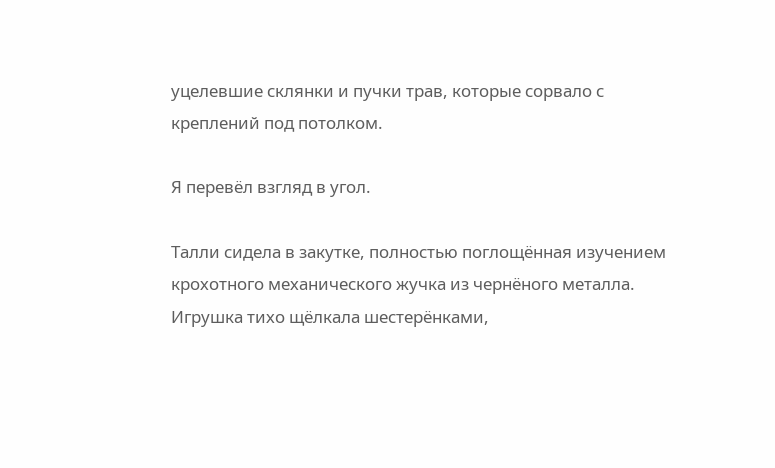уцелевшие склянки и пучки трав, которые сорвало с креплений под потолком.

Я перевёл взгляд в угол.

Талли сидела в закутке, полностью поглощённая изучением крохотного механического жучка из чернёного металла. Игрушка тихо щёлкала шестерёнками,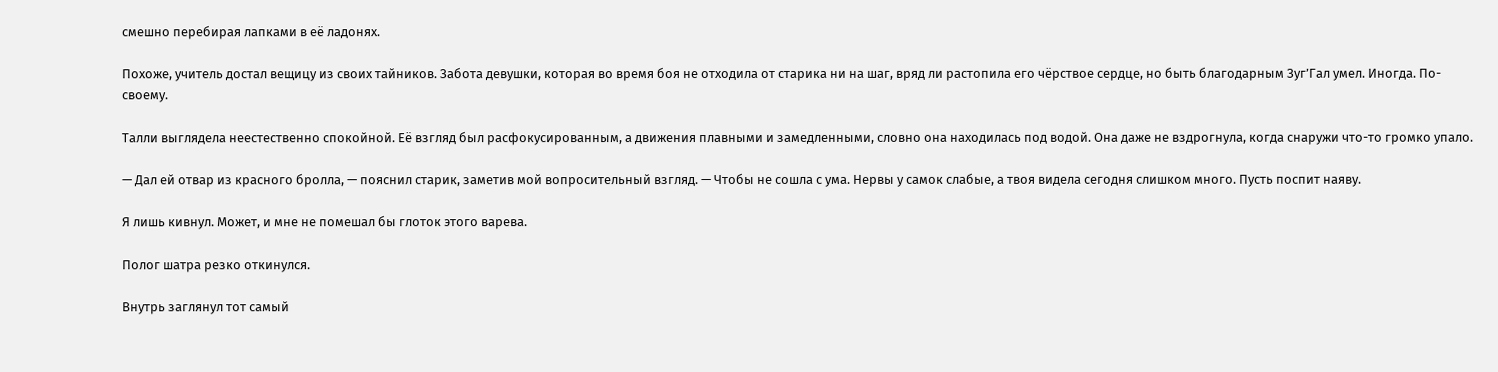смешно перебирая лапками в её ладонях.

Похоже, учитель достал вещицу из своих тайников. Забота девушки, которая во время боя не отходила от старика ни на шаг, вряд ли растопила его чёрствое сердце, но быть благодарным Зуг’Гал умел. Иногда. По-своему.

Талли выглядела неестественно спокойной. Её взгляд был расфокусированным, а движения плавными и замедленными, словно она находилась под водой. Она даже не вздрогнула, когда снаружи что-то громко упало.

— Дал ей отвар из красного бролла, — пояснил старик, заметив мой вопросительный взгляд. — Чтобы не сошла с ума. Нервы у самок слабые, а твоя видела сегодня слишком много. Пусть поспит наяву.

Я лишь кивнул. Может, и мне не помешал бы глоток этого варева.

Полог шатра резко откинулся.

Внутрь заглянул тот самый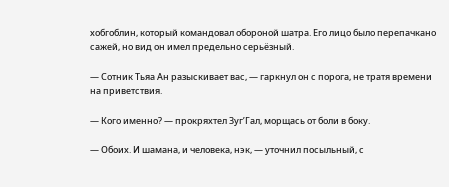хобгоблин, который командовал обороной шатра. Его лицо было перепачкано сажей, но вид он имел предельно серьёзный.

— Сотник Тьяа Ан разыскивает вас, — гаркнул он с порога, не тратя времени на приветствия.

— Кого именно? — прокряхтел Зуг’Гал, морщась от боли в боку.

— Обоих. И шамана, и человека, нэк, — уточнил посыльный, с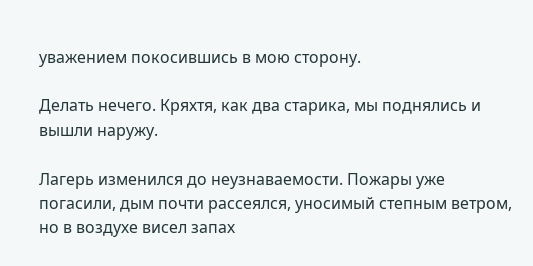уважением покосившись в мою сторону.

Делать нечего. Кряхтя, как два старика, мы поднялись и вышли наружу.

Лагерь изменился до неузнаваемости. Пожары уже погасили, дым почти рассеялся, уносимый степным ветром, но в воздухе висел запах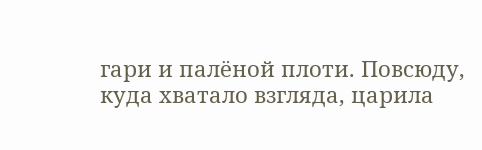гари и палёной плоти. Повсюду, куда хватало взгляда, царила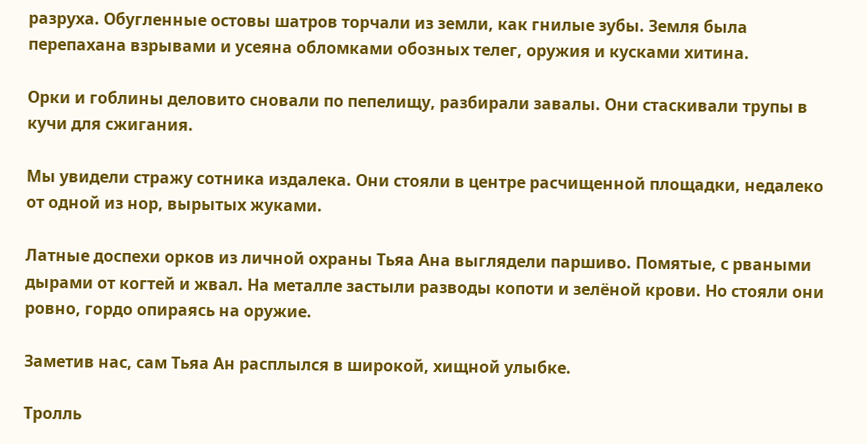разруха. Обугленные остовы шатров торчали из земли, как гнилые зубы. Земля была перепахана взрывами и усеяна обломками обозных телег, оружия и кусками хитина.

Орки и гоблины деловито сновали по пепелищу, разбирали завалы. Они стаскивали трупы в кучи для сжигания.

Мы увидели стражу сотника издалека. Они стояли в центре расчищенной площадки, недалеко от одной из нор, вырытых жуками.

Латные доспехи орков из личной охраны Тьяа Ана выглядели паршиво. Помятые, с рваными дырами от когтей и жвал. На металле застыли разводы копоти и зелёной крови. Но стояли они ровно, гордо опираясь на оружие.

Заметив нас, сам Тьяа Ан расплылся в широкой, хищной улыбке.

Тролль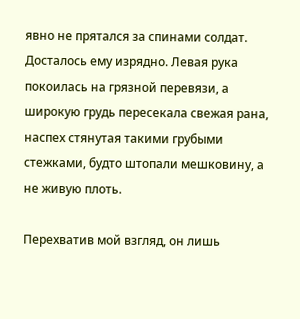явно не прятался за спинами солдат. Досталось ему изрядно. Левая рука покоилась на грязной перевязи, а широкую грудь пересекала свежая рана, наспех стянутая такими грубыми стежками, будто штопали мешковину, а не живую плоть.

Перехватив мой взгляд, он лишь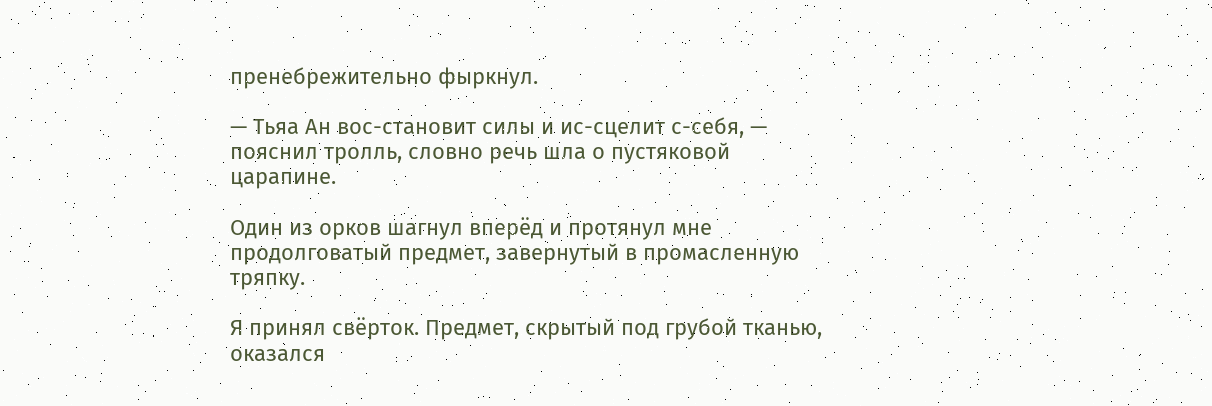пренебрежительно фыркнул.

— Тьяа Ан вос-становит силы и ис-сцелит с-себя, — пояснил тролль, словно речь шла о пустяковой царапине.

Один из орков шагнул вперёд и протянул мне продолговатый предмет, завернутый в промасленную тряпку.

Я принял свёрток. Предмет, скрытый под грубой тканью, оказался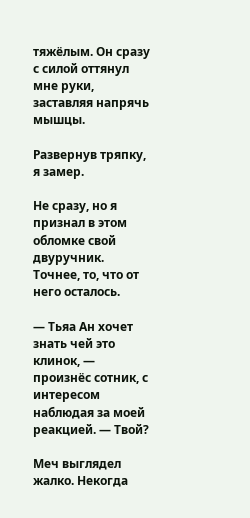тяжёлым. Он сразу с силой оттянул мне руки, заставляя напрячь мышцы.

Развернув тряпку, я замер.

Не сразу, но я признал в этом обломке свой двуручник. Точнее, то, что от него осталось.

— Тьяа Ан хочет знать чей это клинок, — произнёс сотник, с интересом наблюдая за моей реакцией. — Твой?

Меч выглядел жалко. Некогда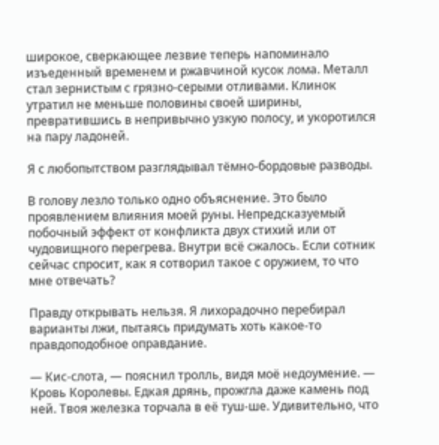широкое, сверкающее лезвие теперь напоминало изъеденный временем и ржавчиной кусок лома. Металл стал зернистым с грязно-серыми отливами. Клинок утратил не меньше половины своей ширины, превратившись в непривычно узкую полосу, и укоротился на пару ладоней.

Я с любопытством разглядывал тёмно-бордовые разводы.

В голову лезло только одно объяснение. Это было проявлением влияния моей руны. Непредсказуемый побочный эффект от конфликта двух стихий или от чудовищного перегрева. Внутри всё сжалось. Если сотник сейчас спросит, как я сотворил такое с оружием, то что мне отвечать?

Правду открывать нельзя. Я лихорадочно перебирал варианты лжи, пытаясь придумать хоть какое-то правдоподобное оправдание.

— Кис-слота, — пояснил тролль, видя моё недоумение. — Кровь Королевы. Едкая дрянь, прожгла даже камень под ней. Твоя железка торчала в её туш-ше. Удивительно, что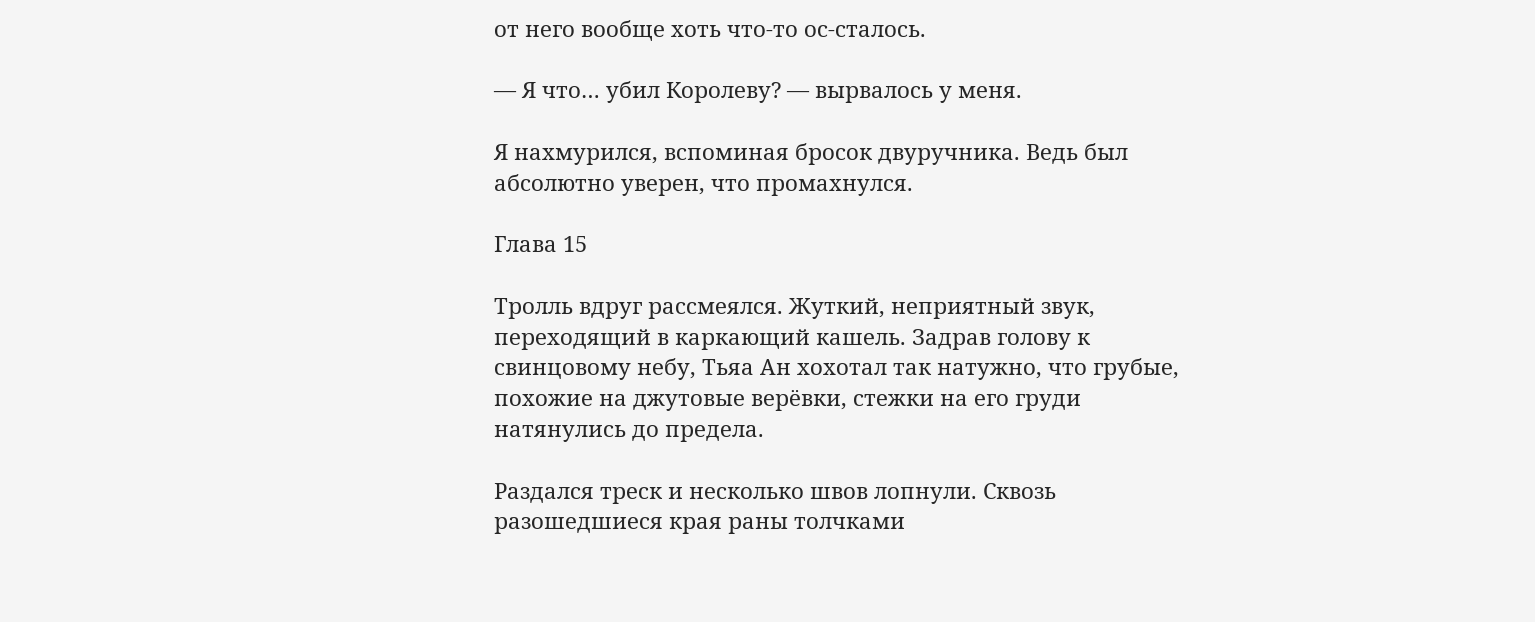от него вообще хоть что-то ос-сталось.

— Я что… убил Королеву? — вырвалось у меня.

Я нахмурился, вспоминая бросок двуручника. Ведь был абсолютно уверен, что промахнулся.

Глава 15

Тролль вдруг рассмеялся. Жуткий, неприятный звук, переходящий в каркающий кашель. Задрав голову к свинцовому небу, Тьяа Ан хохотал так натужно, что грубые, похожие на джутовые верёвки, стежки на его груди натянулись до предела.

Раздался треск и несколько швов лопнули. Сквозь разошедшиеся края раны толчками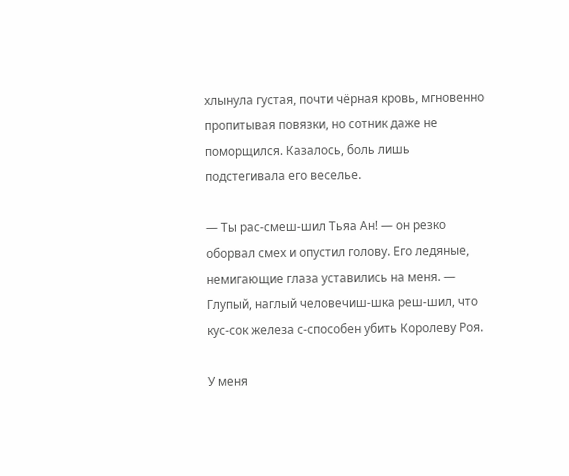хлынула густая, почти чёрная кровь, мгновенно пропитывая повязки, но сотник даже не поморщился. Казалось, боль лишь подстегивала его веселье.

— Ты рас-смеш-шил Тьяа Ан! — он резко оборвал смех и опустил голову. Его ледяные, немигающие глаза уставились на меня. — Глупый, наглый человечиш-шка реш-шил, что кус-сок железа с-способен убить Королеву Роя.

У меня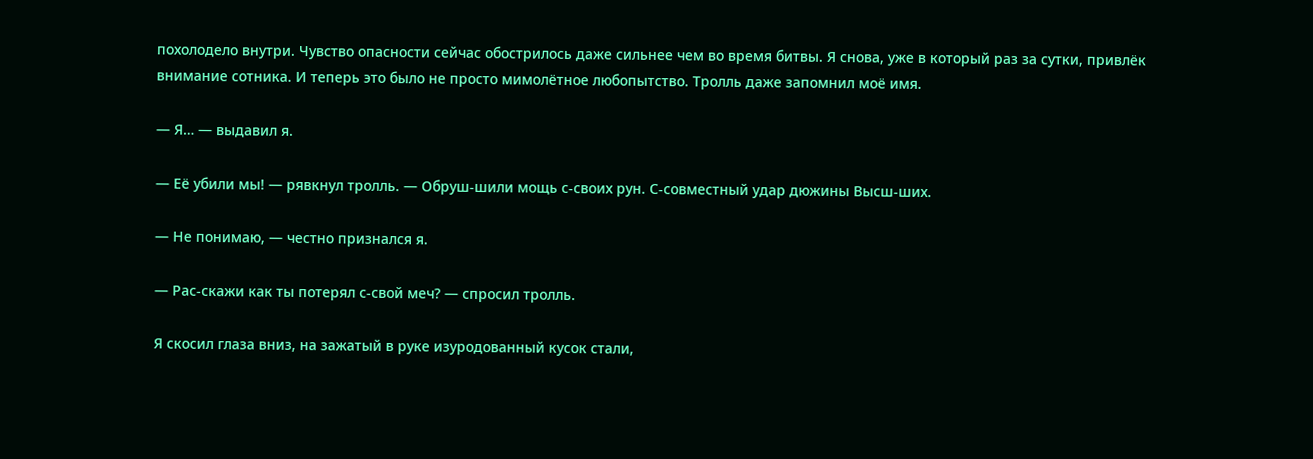похолодело внутри. Чувство опасности сейчас обострилось даже сильнее чем во время битвы. Я снова, уже в который раз за сутки, привлёк внимание сотника. И теперь это было не просто мимолётное любопытство. Тролль даже запомнил моё имя.

— Я… — выдавил я.

— Её убили мы! — рявкнул тролль. — Обруш-шили мощь с-своих рун. С-совместный удар дюжины Высш-ших.

— Не понимаю, — честно признался я.

— Рас-скажи как ты потерял с-свой меч? — спросил тролль.

Я скосил глаза вниз, на зажатый в руке изуродованный кусок стали,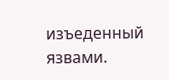изъеденный язвами.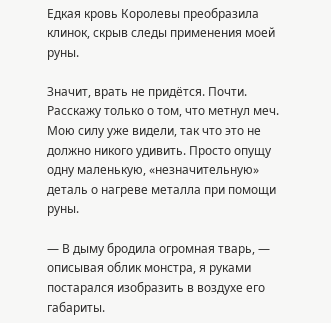Едкая кровь Королевы преобразила клинок, скрыв следы применения моей руны.

Значит, врать не придётся. Почти. Расскажу только о том, что метнул меч. Мою силу уже видели, так что это не должно никого удивить. Просто опущу одну маленькую, «незначительную» деталь о нагреве металла при помощи руны.

— В дыму бродила огромная тварь, — описывая облик монстра, я руками постарался изобразить в воздухе его габариты.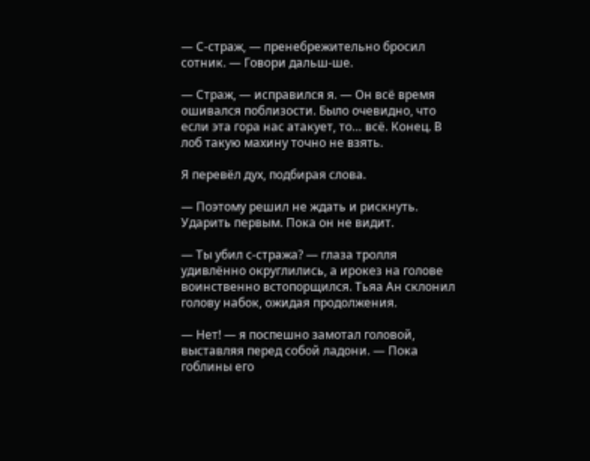— С-страж, — пренебрежительно бросил сотник. — Говори дальш-ше.

— Страж, — исправился я. — Он всё время ошивался поблизости. Было очевидно, что если эта гора нас атакует, то… всё. Конец. В лоб такую махину точно не взять.

Я перевёл дух, подбирая слова.

— Поэтому решил не ждать и рискнуть. Ударить первым. Пока он не видит.

— Ты убил с-стража? — глаза тролля удивлённо округлились, а ирокез на голове воинственно встопорщился. Тьяа Ан склонил голову набок, ожидая продолжения.

— Нет! — я поспешно замотал головой, выставляя перед собой ладони. — Пока гоблины его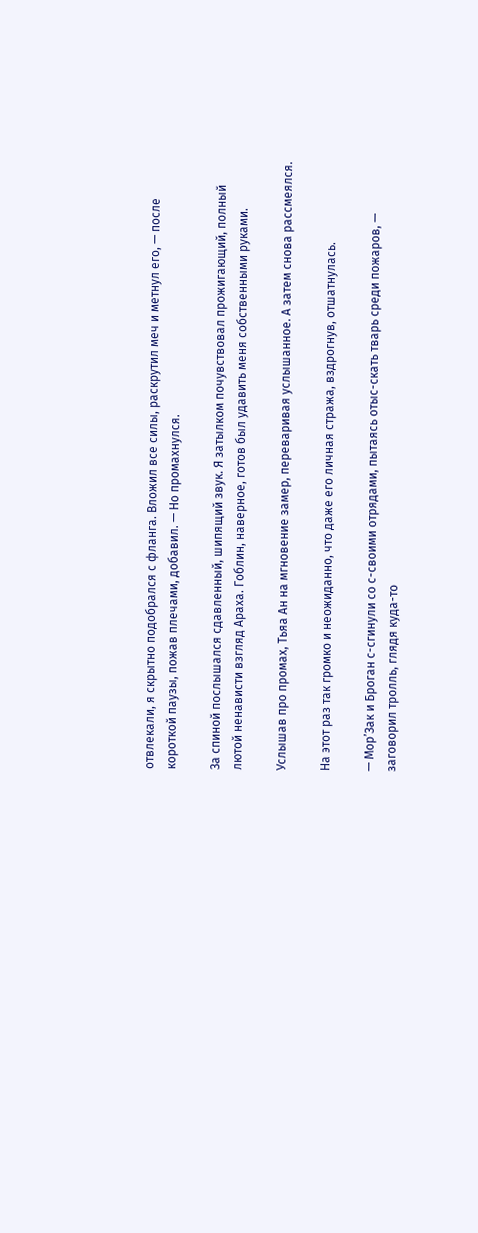отвлекали, я скрытно подобрался с фланга. Вложил все силы, раскрутил меч и метнул его, — после короткой паузы, пожав плечами, добавил. — Но промахнулся.

За спиной послышался сдавленный, шипящий звук. Я затылком почувствовал прожигающий, полный лютой ненависти взгляд Араха. Гоблин, наверное, готов был удавить меня собственными руками.

Услышав про промах, Тьяа Ан на мгновение замер, переваривая услышанное. А затем снова рассмеялся.

На этот раз так громко и неожиданно, что даже его личная стража, вздрогнув, отшатнулась.

— Мор’Зак и Броган с-сгинули со с-своими отрядами, пытаясь отыс-скать тварь среди пожаров, — заговорил тролль, глядя куда-то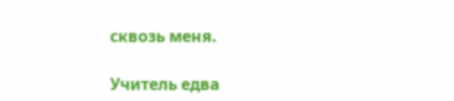сквозь меня.

Учитель едва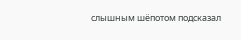слышным шёпотом подсказал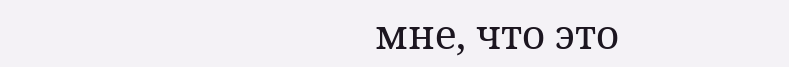мне, что это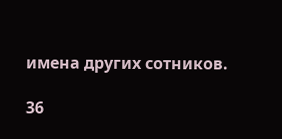имена других сотников.

36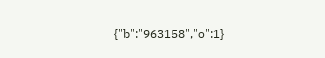{"b":"963158","o":1}